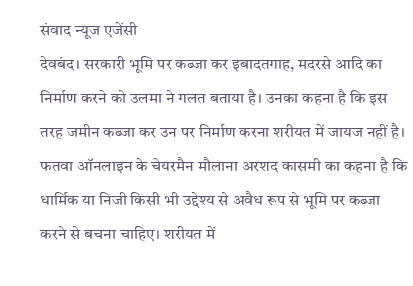संवाद न्यूज एजेंसी
देवबंद। सरकारी भूमि पर कब्जा कर इबादतगाह, मदरसे आदि का निर्माण करने को उलमा ने गलत बताया है। उनका कहना है कि इस तरह जमीन कब्जा कर उन पर निर्माण करना शरीयत में जायज नहीं है।
फतवा ऑनलाइन के चेयरमैन मौलाना अरशद कासमी का कहना है कि धार्मिक या निजी किसी भी उद्देश्य से अवैध रूप से भूमि पर कब्जा करने से बचना चाहिए। शरीयत में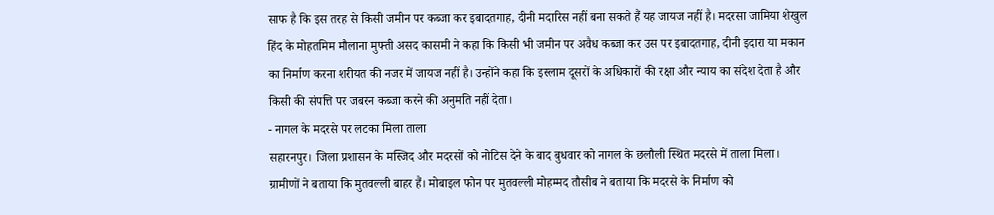साफ है कि इस तरह से किसी जमीन पर कब्जा कर इबादतगाह, दीनी मदारिस नहीं बना सकते हैं यह जायज नहीं है। मदरसा जामिया शेखुल हिंद के मोहतमिम मौलाना मुफ्ती असद कासमी ने कहा कि किसी भी जमीन पर अवैध कब्जा कर उस पर इबादतगाह, दीनी इदारा या मकान का निर्माण करना शरीयत की नजर में जायज नहीं है। उन्होंने कहा कि इस्लाम दूसरों के अधिकारों की रक्षा और न्याय का संदेश देता है और किसी की संपत्ति पर जबरन कब्जा करने की अनुमति नहीं देता।
- नागल के मदरसे पर लटका मिला ताला
सहारनपुर। जिला प्रशासन के मस्जिद और मदरसों को नोटिस देने के बाद बुधवार को नागल के छलौली स्थित मदरसे में ताला मिला। ग्रामीणों ने बताया कि मुतवल्ली बाहर हैं। मोबाइल फोन पर मुतवल्ली मोहम्मद तौसीब ने बताया कि मदरसे के निर्माण को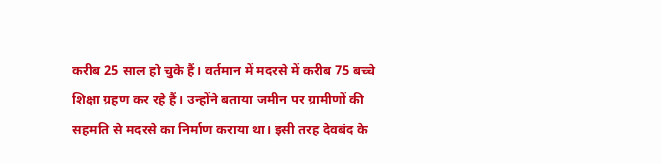करीब 25 साल हो चुके हैं। वर्तमान में मदरसे में करीब 75 बच्चे शिक्षा ग्रहण कर रहे हैं। उन्होंने बताया जमीन पर ग्रामीणों की सहमति से मदरसे का निर्माण कराया था। इसी तरह देवबंद के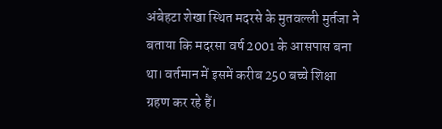अंबेहटा शेखा स्थित मदरसे के मुतवल्ली मुर्तजा ने बताया कि मदरसा वर्ष 2001 के आसपास बना था। वर्तमान में इसमें करीब 250 बच्चे शिक्षा ग्रहण कर रहे हैं।